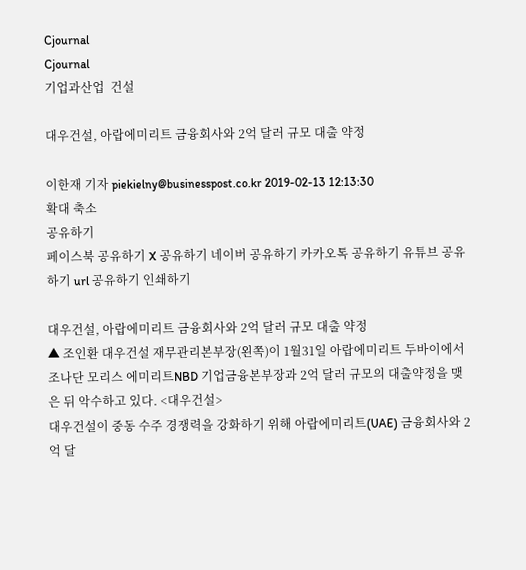Cjournal
Cjournal
기업과산업  건설

대우건설, 아랍에미리트 금융회사와 2억 달러 규모 대출 약정

이한재 기자 piekielny@businesspost.co.kr 2019-02-13 12:13:30
확대 축소
공유하기
페이스북 공유하기 X 공유하기 네이버 공유하기 카카오톡 공유하기 유튜브 공유하기 url 공유하기 인쇄하기

대우건설, 아랍에미리트 금융회사와 2억 달러 규모 대출 약정
▲ 조인환 대우건설 재무관리본부장(왼쪽)이 1월31일 아랍에미리트 두바이에서 조나단 모리스 에미리트NBD 기업금융본부장과 2억 달러 규모의 대출약정을 맺은 뒤 악수하고 있다. <대우건설>
대우건설이 중동 수주 경쟁력을 강화하기 위해 아랍에미리트(UAE) 금융회사와 2억 달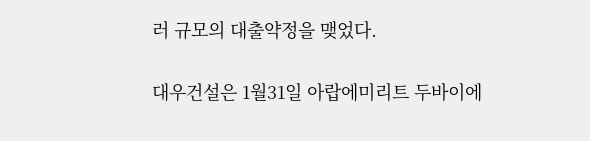러 규모의 대출약정을 맺었다.

대우건설은 1월31일 아랍에미리트 두바이에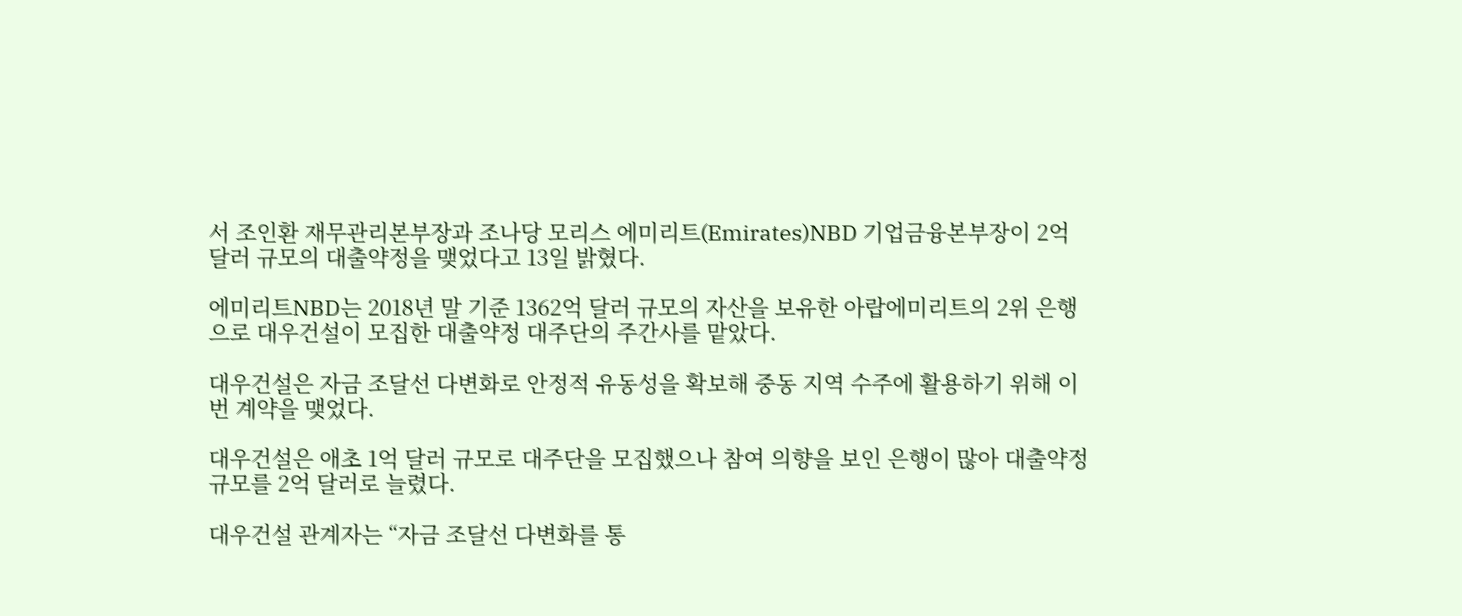서 조인환 재무관리본부장과 조나당 모리스 에미리트(Emirates)NBD 기업금융본부장이 2억 달러 규모의 대출약정을 맺었다고 13일 밝혔다.

에미리트NBD는 2018년 말 기준 1362억 달러 규모의 자산을 보유한 아랍에미리트의 2위 은행으로 대우건설이 모집한 대출약정 대주단의 주간사를 맡았다.

대우건설은 자금 조달선 다변화로 안정적 유동성을 확보해 중동 지역 수주에 활용하기 위해 이번 계약을 맺었다.

대우건설은 애초 1억 달러 규모로 대주단을 모집했으나 참여 의향을 보인 은행이 많아 대출약정 규모를 2억 달러로 늘렸다.

대우건설 관계자는 “자금 조달선 다변화를 통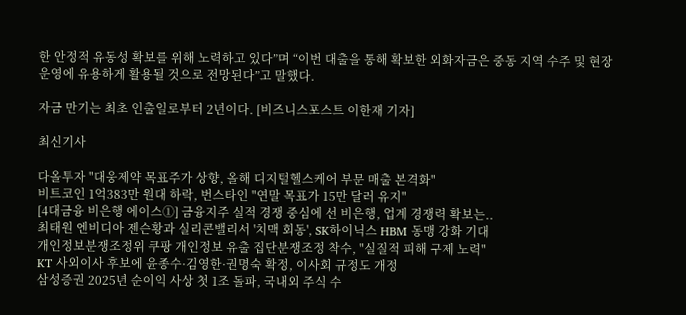한 안정적 유동성 확보를 위해 노력하고 있다”며 “이번 대출을 통해 확보한 외화자금은 중동 지역 수주 및 현장 운영에 유용하게 활용될 것으로 전망된다”고 말했다.

자금 만기는 최초 인출일로부터 2년이다. [비즈니스포스트 이한재 기자]

최신기사

다올투자 "대웅제약 목표주가 상향, 올해 디지털헬스케어 부문 매출 본격화"
비트코인 1억383만 원대 하락, 번스타인 "연말 목표가 15만 달러 유지"
[4대금융 비은행 에이스①] 금융지주 실적 경쟁 중심에 선 비은행, 업계 경쟁력 확보는..
최태원 엔비디아 젠슨황과 실리콘밸리서 '치맥 회동', SK하이닉스 HBM 동맹 강화 기대
개인정보분쟁조정위 쿠팡 개인정보 유출 집단분쟁조정 착수, "실질적 피해 구제 노력"
KT 사외이사 후보에 윤종수·김영한·권명숙 확정, 이사회 규정도 개정
삼성증권 2025년 순이익 사상 첫 1조 돌파, 국내외 주식 수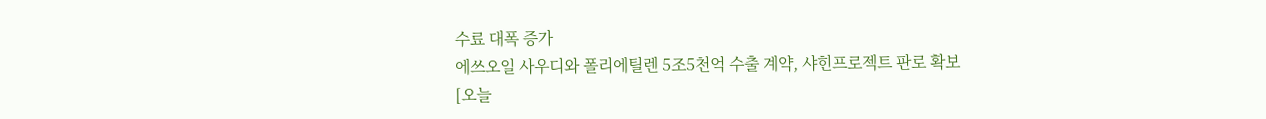수료 대폭 증가
에쓰오일 사우디와 폴리에틸렌 5조5천억 수출 계약, 샤힌프로젝트 판로 확보
[오늘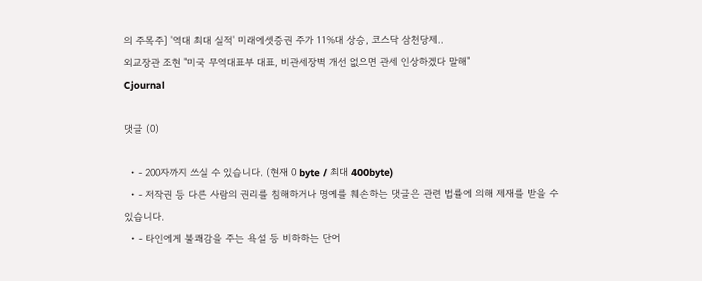의 주목주] '역대 최대 실적' 미래에셋증권 주가 11%대 상승, 코스닥 삼천당제..
외교장관 조현 "미국 무역대표부 대표, 비관세장벽 개선 없으면 관세 인상하겠다 말해"
Cjournal

댓글 (0)

  • - 200자까지 쓰실 수 있습니다. (현재 0 byte / 최대 400byte)
  • - 저작권 등 다른 사람의 권리를 침해하거나 명예를 훼손하는 댓글은 관련 법률에 의해 제재를 받을 수 있습니다.
  • - 타인에게 불쾌감을 주는 욕설 등 비하하는 단어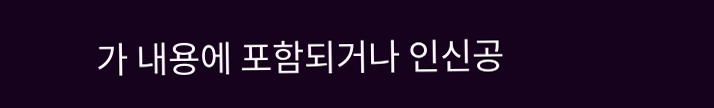가 내용에 포함되거나 인신공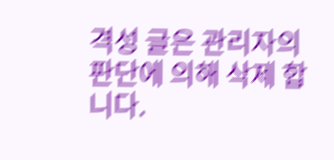격성 글은 관리자의 판단에 의해 삭제 합니다.